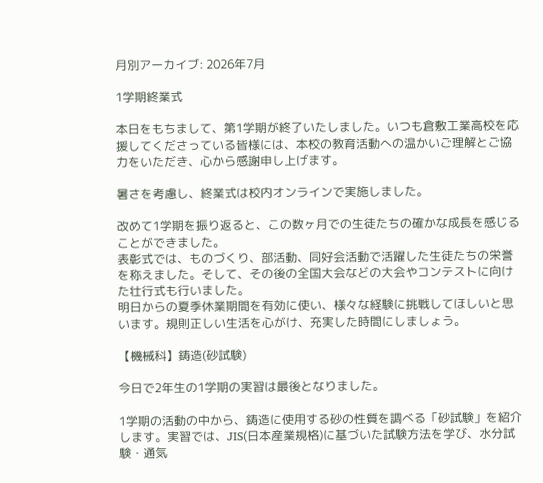月別アーカイブ: 2026年7月

1学期終業式

本日をもちまして、第1学期が終了いたしました。いつも倉敷工業高校を応援してくださっている皆様には、本校の教育活動への温かいご理解とご協力をいただき、心から感謝申し上げます。

暑さを考慮し、終業式は校内オンラインで実施しました。

改めて1学期を振り返ると、この数ヶ月での生徒たちの確かな成長を感じることができました。
表彰式では、ものづくり、部活動、同好会活動で活躍した生徒たちの栄誉を称えました。そして、その後の全国大会などの大会やコンテストに向けた壮行式も行いました。
明日からの夏季休業期間を有効に使い、様々な経験に挑戦してほしいと思います。規則正しい生活を心がけ、充実した時間にしましょう。

【機械科】鋳造(砂試験)

今日で2年生の1学期の実習は最後となりました。

1学期の活動の中から、鋳造に使用する砂の性質を調べる「砂試験」を紹介します。実習では、JIS(日本産業規格)に基づいた試験方法を学び、水分試験・通気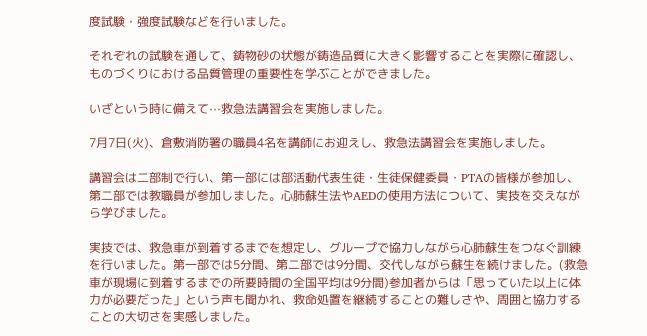度試験・強度試験などを行いました。

それぞれの試験を通して、鋳物砂の状態が鋳造品質に大きく影響することを実際に確認し、ものづくりにおける品質管理の重要性を学ぶことができました。

いざという時に備えて⋯救急法講習会を実施しました。

7月7日(火)、倉敷消防署の職員4名を講師にお迎えし、救急法講習会を実施しました。

講習会は二部制で行い、第一部には部活動代表生徒・生徒保健委員・PTAの皆様が参加し、第二部では教職員が参加しました。心肺蘇生法やAEDの使用方法について、実技を交えながら学びました。

実技では、救急車が到着するまでを想定し、グループで協力しながら心肺蘇生をつなぐ訓練を行いました。第一部では5分間、第二部では9分間、交代しながら蘇生を続けました。(救急車が現場に到着するまでの所要時間の全国平均は9分間)参加者からは「思っていた以上に体力が必要だった」という声も聞かれ、救命処置を継続することの難しさや、周囲と協力することの大切さを実感しました。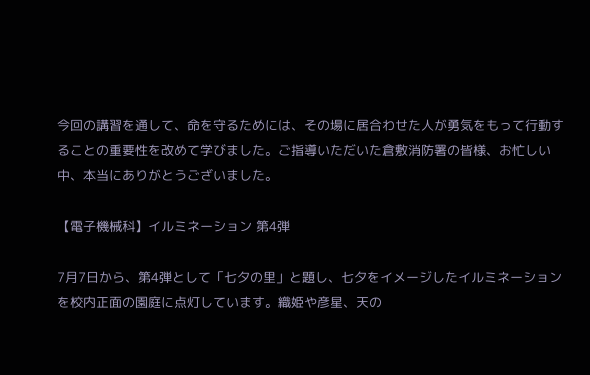今回の講習を通して、命を守るためには、その場に居合わせた人が勇気をもって行動することの重要性を改めて学びました。ご指導いただいた倉敷消防署の皆様、お忙しい中、本当にありがとうございました。

【電子機械科】イルミネーション 第4弾

7月7日から、第4弾として「七夕の里」と題し、七夕をイメージしたイルミネーションを校内正面の園庭に点灯しています。織姫や彦星、天の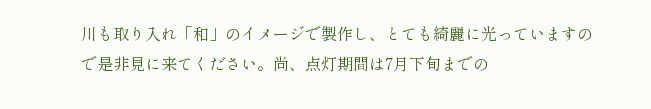川も取り入れ「和」のイメージで製作し、とても綺麗に光っていますので是非見に来てください。尚、点灯期間は7月下旬までの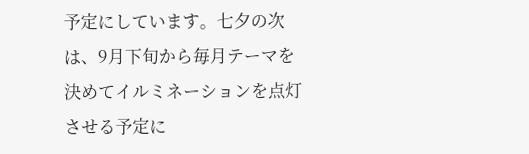予定にしています。七夕の次は、9月下旬から毎月テーマを決めてイルミネーションを点灯させる予定に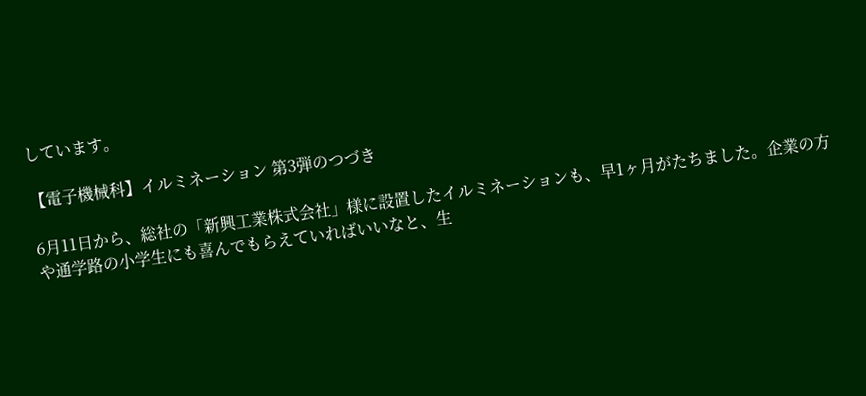しています。

【電子機械科】イルミネーション 第3弾のつづき

6月11日から、総社の「新興工業株式会社」様に設置したイルミネーションも、早1ヶ月がたちました。企業の方や通学路の小学生にも喜んでもらえていればいいなと、生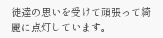徒達の思いを受けて頑張って綺麗に点灯しています。